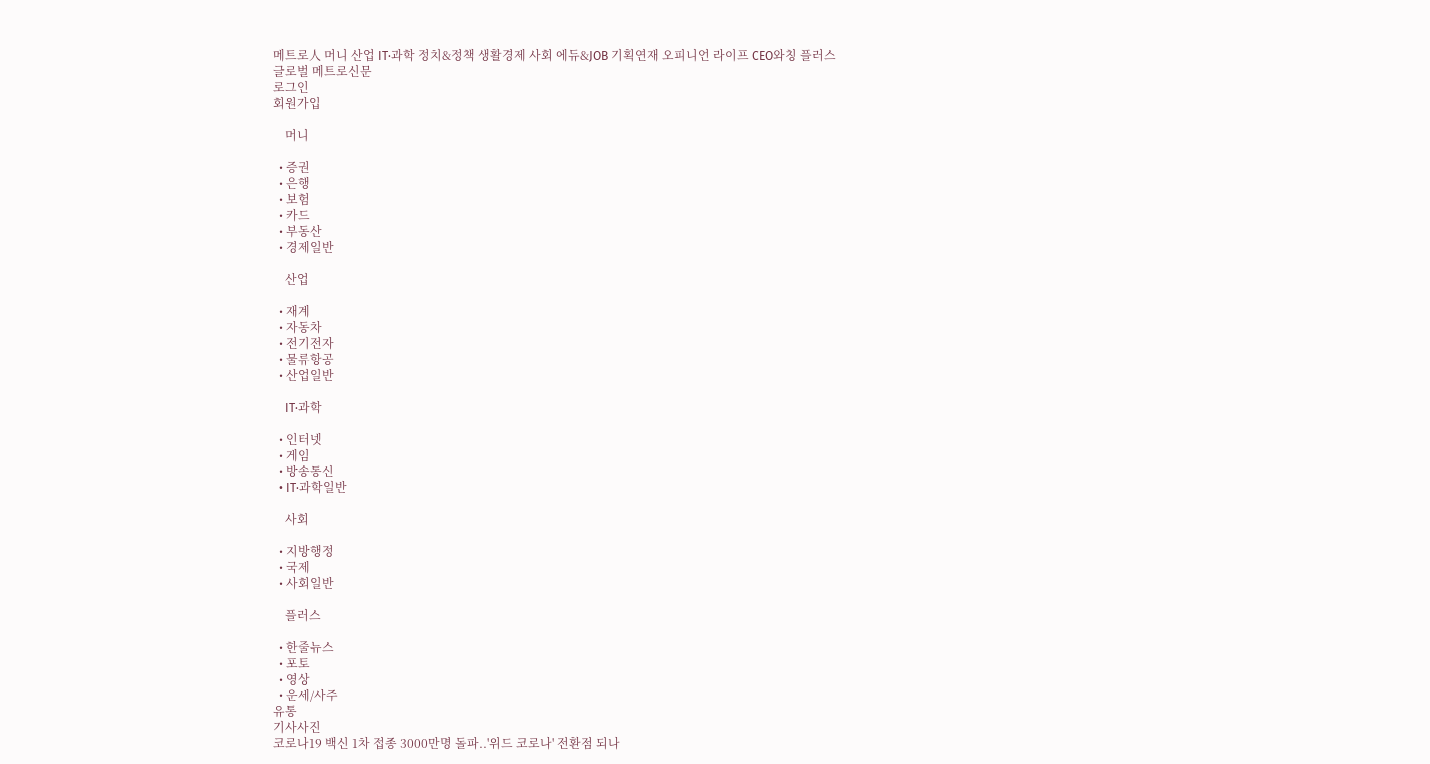메트로人 머니 산업 IT·과학 정치&정책 생활경제 사회 에듀&JOB 기획연재 오피니언 라이프 CEO와칭 플러스
글로벌 메트로신문
로그인
회원가입

    머니

  • 증권
  • 은행
  • 보험
  • 카드
  • 부동산
  • 경제일반

    산업

  • 재계
  • 자동차
  • 전기전자
  • 물류항공
  • 산업일반

    IT·과학

  • 인터넷
  • 게임
  • 방송통신
  • IT·과학일반

    사회

  • 지방행정
  • 국제
  • 사회일반

    플러스

  • 한줄뉴스
  • 포토
  • 영상
  • 운세/사주
유통
기사사진
코로나19 백신 1차 접종 3000만명 돌파..'위드 코로나' 전환점 되나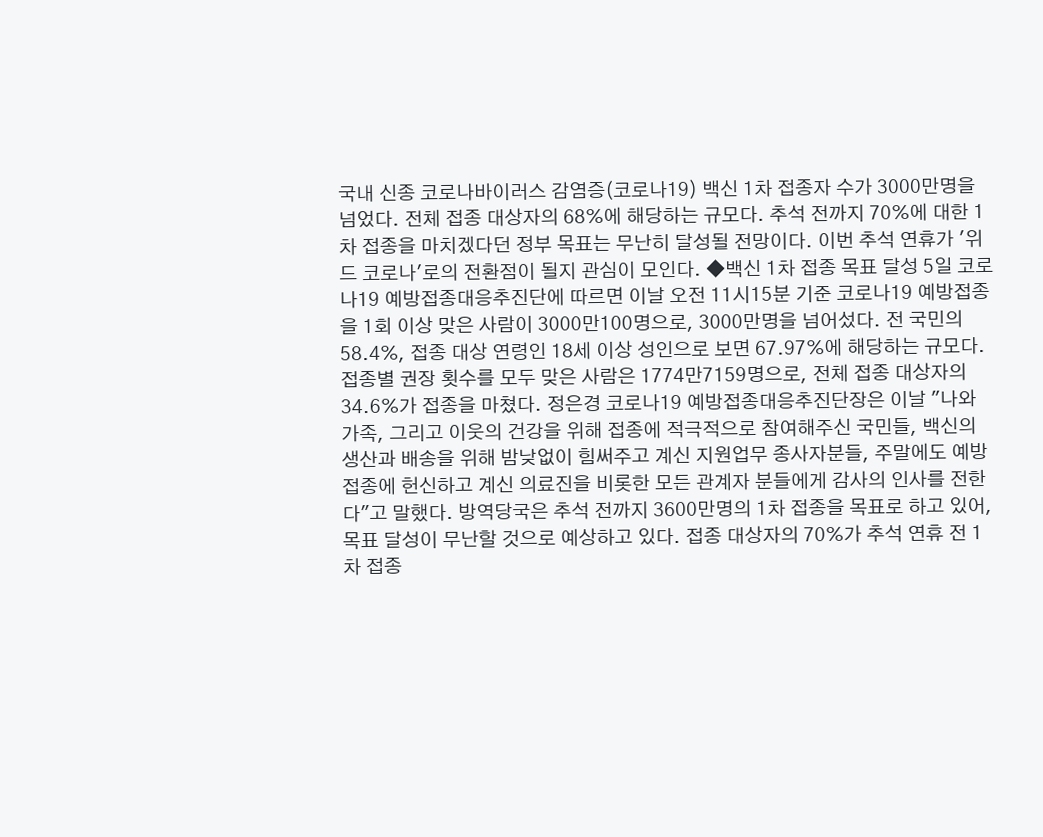국내 신종 코로나바이러스 감염증(코로나19) 백신 1차 접종자 수가 3000만명을 넘었다. 전체 접종 대상자의 68%에 해당하는 규모다. 추석 전까지 70%에 대한 1차 접종을 마치겠다던 정부 목표는 무난히 달성될 전망이다. 이번 추석 연휴가 '위드 코로나'로의 전환점이 될지 관심이 모인다. ◆백신 1차 접종 목표 달성 5일 코로나19 예방접종대응추진단에 따르면 이날 오전 11시15분 기준 코로나19 예방접종을 1회 이상 맞은 사람이 3000만100명으로, 3000만명을 넘어섰다. 전 국민의 58.4%, 접종 대상 연령인 18세 이상 성인으로 보면 67.97%에 해당하는 규모다. 접종별 권장 횟수를 모두 맞은 사람은 1774만7159명으로, 전체 접종 대상자의 34.6%가 접종을 마쳤다. 정은경 코로나19 예방접종대응추진단장은 이날 "나와 가족, 그리고 이웃의 건강을 위해 접종에 적극적으로 참여해주신 국민들, 백신의 생산과 배송을 위해 밤낮없이 힘써주고 계신 지원업무 종사자분들, 주말에도 예방접종에 헌신하고 계신 의료진을 비롯한 모든 관계자 분들에게 감사의 인사를 전한다"고 말했다. 방역당국은 추석 전까지 3600만명의 1차 접종을 목표로 하고 있어, 목표 달성이 무난할 것으로 예상하고 있다. 접종 대상자의 70%가 추석 연휴 전 1차 접종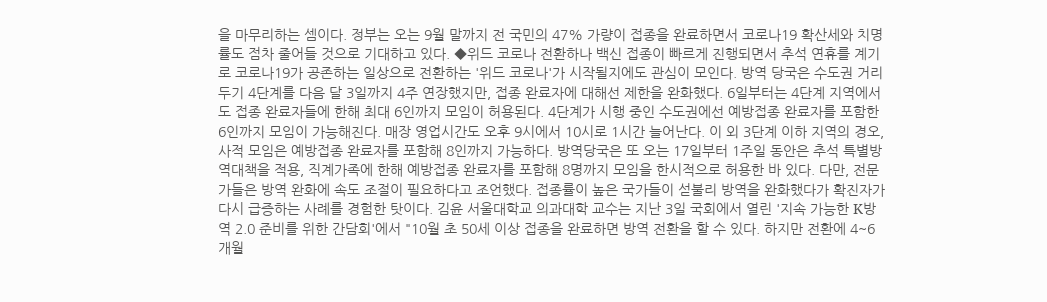을 마무리하는 셈이다. 정부는 오는 9월 말까지 전 국민의 47% 가량이 접종을 완료하면서 코로나19 확산세와 치명률도 점차 줄어들 것으로 기대하고 있다. ◆위드 코로나 전환하나 백신 접종이 빠르게 진행되면서 추석 연휴를 계기로 코로나19가 공존하는 일상으로 전환하는 '위드 코로나'가 시작될지에도 관심이 모인다. 방역 당국은 수도권 거리두기 4단계를 다음 달 3일까지 4주 연장했지만, 접종 완료자에 대해선 제한을 완화했다. 6일부터는 4단계 지역에서도 접종 완료자들에 한해 최대 6인까지 모임이 허용된다. 4단계가 시행 중인 수도권에선 예방접종 완료자를 포함한 6인까지 모임이 가능해진다. 매장 영업시간도 오후 9시에서 10시로 1시간 늘어난다. 이 외 3단계 이하 지역의 경오, 사적 모임은 예방접종 완료자를 포함해 8인까지 가능하다. 방역당국은 또 오는 17일부터 1주일 동안은 추석 특별방역대책을 적용, 직계가족에 한해 예방접종 완료자를 포함해 8명까지 모임을 한시적으로 허용한 바 있다. 다만, 전문가들은 방역 완화에 속도 조절이 필요하다고 조언했다. 접종률이 높은 국가들이 섣불리 방역을 완화했다가 확진자가 다시 급증하는 사례를 경험한 탓이다. 김윤 서울대학교 의과대학 교수는 지난 3일 국회에서 열린 '지속 가능한 K방역 2.0 준비를 위한 간담회'에서 "10월 초 50세 이상 접종을 완료하면 방역 전환을 할 수 있다. 하지만 전환에 4~6개월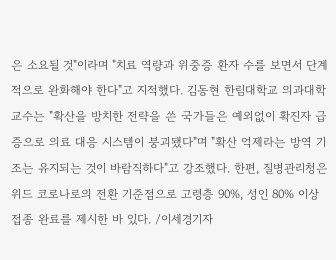은 소요될 것"이라며 "치료 역량과 위중증 환자 수를 보면서 단계적으로 완화해야 한다"고 지적했다. 김동현 한림대학교 의과대학 교수는 "확산을 방치한 전략을 쓴 국가들은 예외없이 확진자 급증으로 의료 대응 시스템이 붕괴됐다"며 "확산 억제라는 방역 기조는 유지되는 것이 바람직하다"고 강조했다. 한편, 질병관리청은 위드 코로나로의 전환 기준점으로 고령층 90%, 성인 80% 이상 접종 완료를 제시한 바 있다. /이세경기자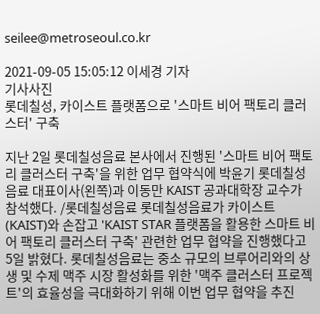seilee@metroseoul.co.kr

2021-09-05 15:05:12 이세경 기자
기사사진
롯데칠성, 카이스트 플랫폼으로 '스마트 비어 팩토리 클러스터' 구축

지난 2일 롯데칠성음료 본사에서 진행된 '스마트 비어 팩토리 클러스터 구축'을 위한 업무 협약식에 박윤기 롯데칠성음료 대표이사(왼쪽)과 이동만 KAIST 공과대학장 교수가 참석했다. /롯데칠성음료 롯데칠성음료가 카이스트(KAIST)와 손잡고 'KAIST STAR 플랫폼을 활용한 스마트 비어 팩토리 클러스터 구축' 관련한 업무 협약을 진행했다고 5일 밝혔다. 롯데칠성음료는 중소 규모의 브루어리와의 상생 및 수제 맥주 시장 활성화를 위한 '맥주 클러스터 프로젝트'의 효율성을 극대화하기 위해 이번 업무 협약을 추진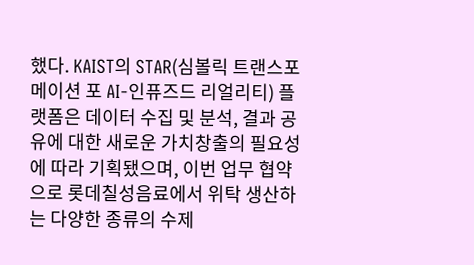했다. KAIST의 STAR(심볼릭 트랜스포메이션 포 AI-인퓨즈드 리얼리티) 플랫폼은 데이터 수집 및 분석, 결과 공유에 대한 새로운 가치창출의 필요성에 따라 기획됐으며, 이번 업무 협약으로 롯데칠성음료에서 위탁 생산하는 다양한 종류의 수제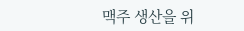맥주 생산을 위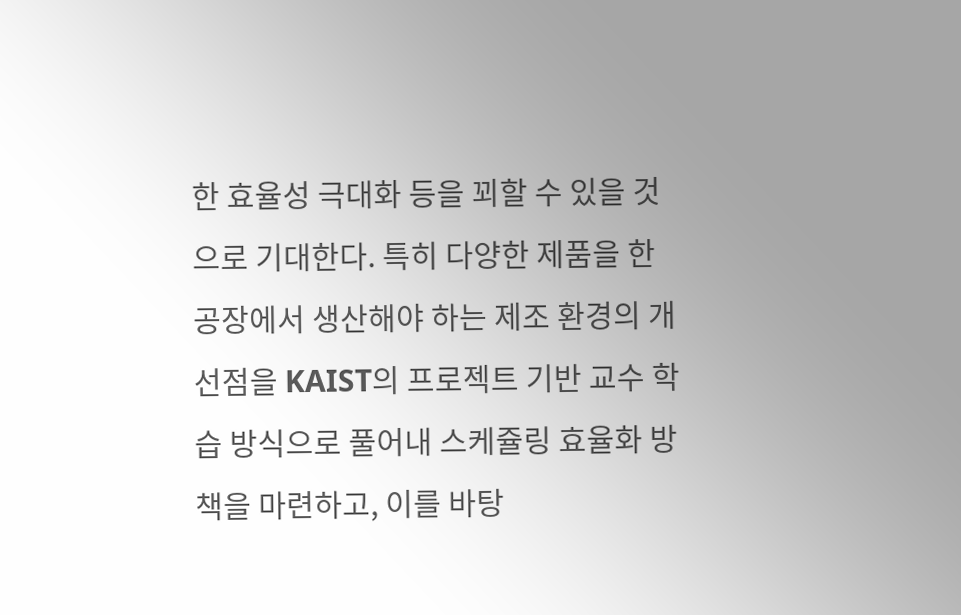한 효율성 극대화 등을 꾀할 수 있을 것으로 기대한다. 특히 다양한 제품을 한 공장에서 생산해야 하는 제조 환경의 개선점을 KAIST의 프로젝트 기반 교수 학습 방식으로 풀어내 스케쥴링 효율화 방책을 마련하고, 이를 바탕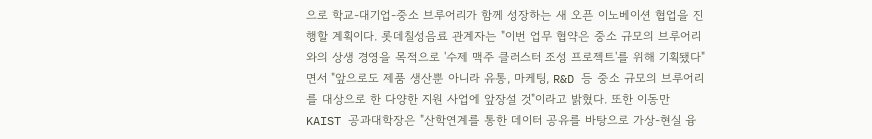으로 학교-대기업-중소 브루어리가 함께 성장하는 새 오픈 이노베이션 협업을 진행할 계획이다. 롯데칠성음료 관계자는 "이번 업무 협약은 중소 규모의 브루어리와의 상생 경영을 목적으로 '수제 맥주 클러스터 조성 프로젝트'를 위해 기획됐다"면서 "앞으로도 제품 생산뿐 아니라 유통, 마케팅, R&D 등 중소 규모의 브루어리를 대상으로 한 다양한 지원 사업에 앞장설 것"이라고 밝혔다. 또한 이동만 KAIST 공과대학장은 "산학연계를 통한 데이터 공유를 바탕으로 가상-현실 융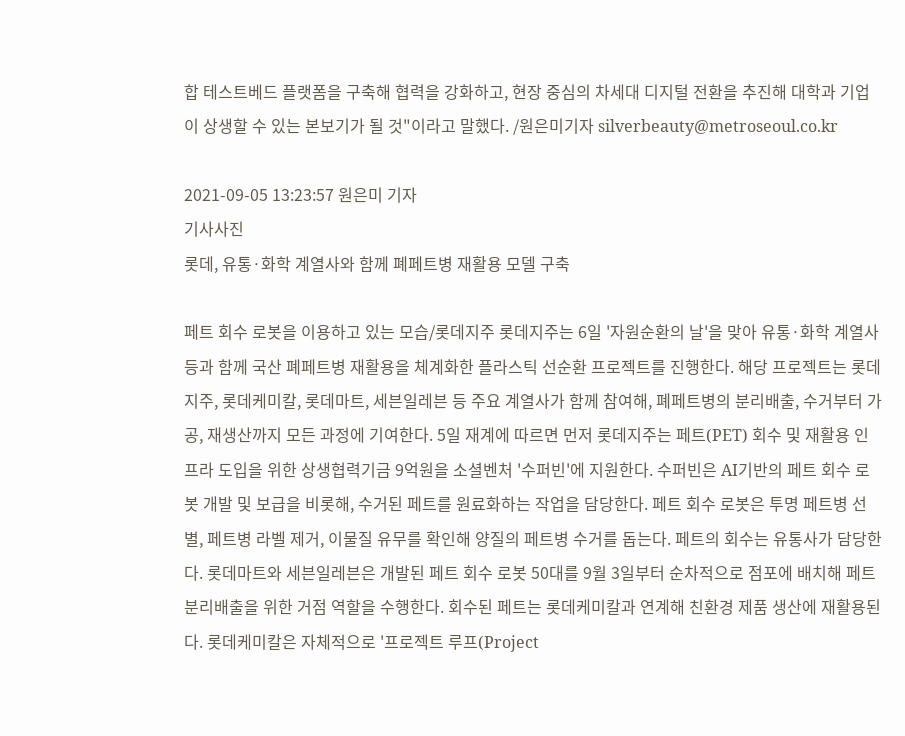합 테스트베드 플랫폼을 구축해 협력을 강화하고, 현장 중심의 차세대 디지털 전환을 추진해 대학과 기업이 상생할 수 있는 본보기가 될 것"이라고 말했다. /원은미기자 silverbeauty@metroseoul.co.kr

2021-09-05 13:23:57 원은미 기자
기사사진
롯데, 유통·화학 계열사와 함께 폐페트병 재활용 모델 구축

페트 회수 로봇을 이용하고 있는 모습/롯데지주 롯데지주는 6일 '자원순환의 날'을 맞아 유통·화학 계열사 등과 함께 국산 폐페트병 재활용을 체계화한 플라스틱 선순환 프로젝트를 진행한다. 해당 프로젝트는 롯데지주, 롯데케미칼, 롯데마트, 세븐일레븐 등 주요 계열사가 함께 참여해, 폐페트병의 분리배출, 수거부터 가공, 재생산까지 모든 과정에 기여한다. 5일 재계에 따르면 먼저 롯데지주는 페트(PET) 회수 및 재활용 인프라 도입을 위한 상생협력기금 9억원을 소셜벤처 '수퍼빈'에 지원한다. 수퍼빈은 AI기반의 페트 회수 로봇 개발 및 보급을 비롯해, 수거된 페트를 원료화하는 작업을 담당한다. 페트 회수 로봇은 투명 페트병 선별, 페트병 라벨 제거, 이물질 유무를 확인해 양질의 페트병 수거를 돕는다. 페트의 회수는 유통사가 담당한다. 롯데마트와 세븐일레븐은 개발된 페트 회수 로봇 50대를 9월 3일부터 순차적으로 점포에 배치해 페트 분리배출을 위한 거점 역할을 수행한다. 회수된 페트는 롯데케미칼과 연계해 친환경 제품 생산에 재활용된다. 롯데케미칼은 자체적으로 '프로젝트 루프(Project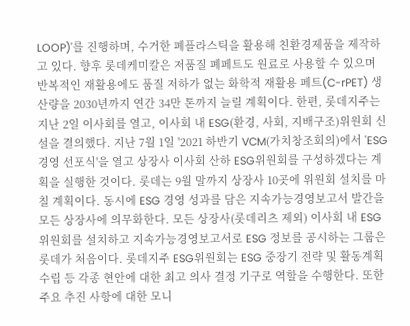LOOP)'를 진행하며, 수거한 폐플라스틱을 활용해 친환경제품을 제작하고 있다. 향후 롯데케미칼은 저품질 폐페트도 원료로 사용할 수 있으며 반복적인 재활용에도 품질 저하가 없는 화학적 재활용 페트(C-rPET) 생산량을 2030년까지 연간 34만 톤까지 늘릴 계획이다. 한편, 롯데지주는 지난 2일 이사회를 열고, 이사회 내 ESG(환경, 사회, 지배구조)위원회 신설을 결의했다. 지난 7월 1일 '2021 하반기 VCM(가치창조회의)에서 'ESG 경영 선포식'을 열고 상장사 이사회 산하 ESG위원회를 구성하겠다는 계획을 실행한 것이다. 롯데는 9월 말까지 상장사 10곳에 위원회 설치를 마칠 계획이다. 동시에 ESG 경영 성과를 담은 지속가능경영보고서 발간을 모든 상장사에 의무화한다. 모든 상장사(롯데리츠 제외) 이사회 내 ESG위원회를 설치하고 지속가능경영보고서로 ESG 정보를 공시하는 그룹은 롯데가 처음이다. 롯데지주 ESG위원회는 ESG 중장기 전략 및 활동계획 수립 등 각종 현안에 대한 최고 의사 결정 기구로 역할을 수행한다. 또한 주요 추진 사항에 대한 모니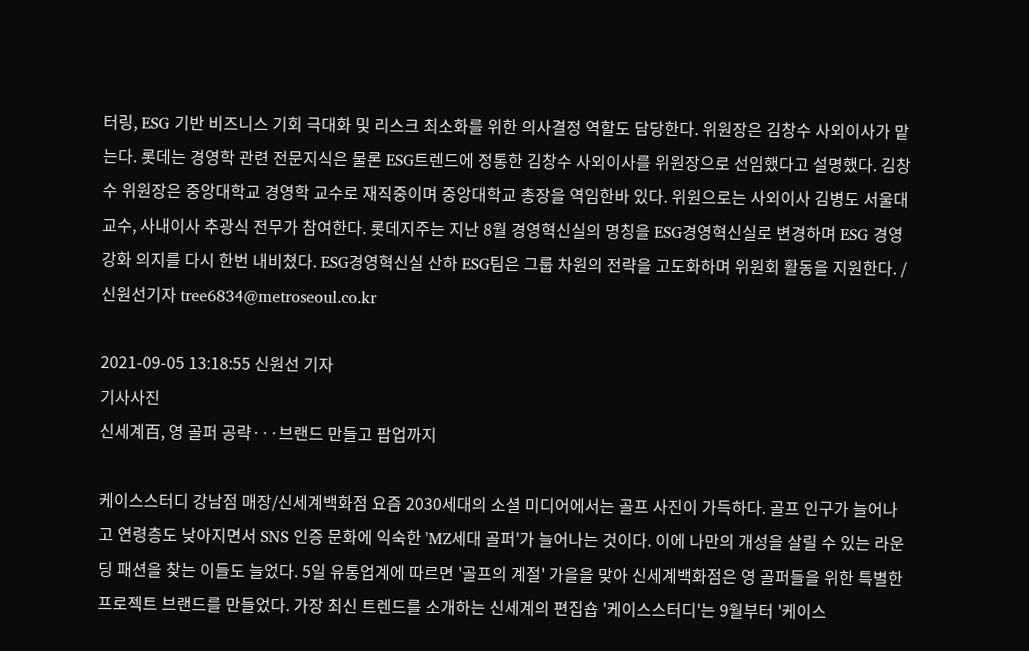터링, ESG 기반 비즈니스 기회 극대화 및 리스크 최소화를 위한 의사결정 역할도 담당한다. 위원장은 김창수 사외이사가 맡는다. 롯데는 경영학 관련 전문지식은 물론 ESG트렌드에 정통한 김창수 사외이사를 위원장으로 선임했다고 설명했다. 김창수 위원장은 중앙대학교 경영학 교수로 재직중이며 중앙대학교 총장을 역임한바 있다. 위원으로는 사외이사 김병도 서울대 교수, 사내이사 추광식 전무가 참여한다. 롯데지주는 지난 8월 경영혁신실의 명칭을 ESG경영혁신실로 변경하며 ESG 경영 강화 의지를 다시 한번 내비쳤다. ESG경영혁신실 산하 ESG팀은 그룹 차원의 전략을 고도화하며 위원회 활동을 지원한다. /신원선기자 tree6834@metroseoul.co.kr

2021-09-05 13:18:55 신원선 기자
기사사진
신세계百, 영 골퍼 공략···브랜드 만들고 팝업까지

케이스스터디 강남점 매장/신세계백화점 요즘 2030세대의 소셜 미디어에서는 골프 사진이 가득하다. 골프 인구가 늘어나고 연령층도 낮아지면서 SNS 인증 문화에 익숙한 'MZ세대 골퍼'가 늘어나는 것이다. 이에 나만의 개성을 살릴 수 있는 라운딩 패션을 찾는 이들도 늘었다. 5일 유통업계에 따르면 '골프의 계절' 가을을 맞아 신세계백화점은 영 골퍼들을 위한 특별한 프로젝트 브랜드를 만들었다. 가장 최신 트렌드를 소개하는 신세계의 편집숍 '케이스스터디'는 9월부터 '케이스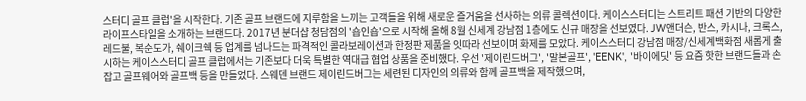스터디 골프 클럽'을 시작한다. 기존 골프 브랜드에 지루함을 느끼는 고객들을 위해 새로운 즐거움을 선사하는 의류 콜렉션이다. 케이스스터디는 스트리트 패션 기반의 다양한 라이프스타일을 소개하는 브랜드다. 2017년 분더샵 청담점의 '숍인숍'으로 시작해 올해 8월 신세계 강남점 1층에도 신규 매장을 선보였다. JW앤더슨, 반스, 카시나, 크록스, 레드불, 복순도가, 쉐이크쉑 등 업계를 넘나드는 파격적인 콜라보레이션과 한정판 제품을 잇따라 선보이며 화제를 모았다. 케이스스터디 강남점 매장/신세계백화점 새롭게 출시하는 케이스스터디 골프 클럽에서는 기존보다 더욱 특별한 역대급 협업 상품을 준비했다. 우선 '제이린드버그', '말본골프', 'EENK', '바이에딧' 등 요즘 핫한 브랜드들과 손잡고 골프웨어와 골프백 등을 만들었다. 스웨덴 브랜드 제이린드버그는 세련된 디자인의 의류와 함께 골프백을 제작했으며,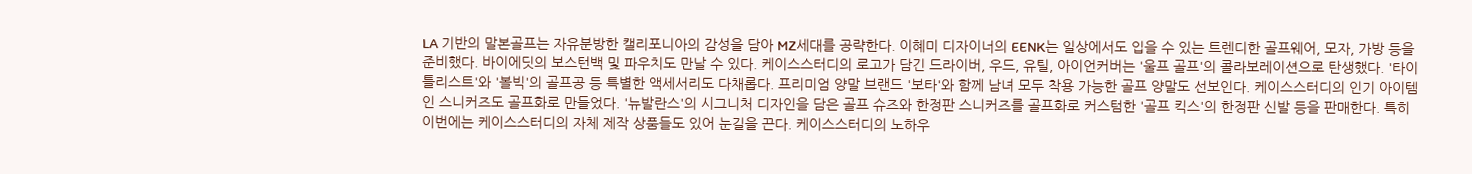LA 기반의 말본골프는 자유분방한 캘리포니아의 감성을 담아 MZ세대를 공략한다. 이혜미 디자이너의 EENK는 일상에서도 입을 수 있는 트렌디한 골프웨어, 모자, 가방 등을 준비했다. 바이에딧의 보스턴백 및 파우치도 만날 수 있다. 케이스스터디의 로고가 담긴 드라이버, 우드, 유틸, 아이언커버는 '울프 골프'의 콜라보레이션으로 탄생했다. '타이틀리스트'와 '볼빅'의 골프공 등 특별한 액세서리도 다채롭다. 프리미엄 양말 브랜드 '보타'와 함께 남녀 모두 착용 가능한 골프 양말도 선보인다. 케이스스터디의 인기 아이템인 스니커즈도 골프화로 만들었다. '뉴발란스'의 시그니처 디자인을 담은 골프 슈즈와 한정판 스니커즈를 골프화로 커스텀한 '골프 킥스'의 한정판 신발 등을 판매한다. 특히 이번에는 케이스스터디의 자체 제작 상품들도 있어 눈길을 끈다. 케이스스터디의 노하우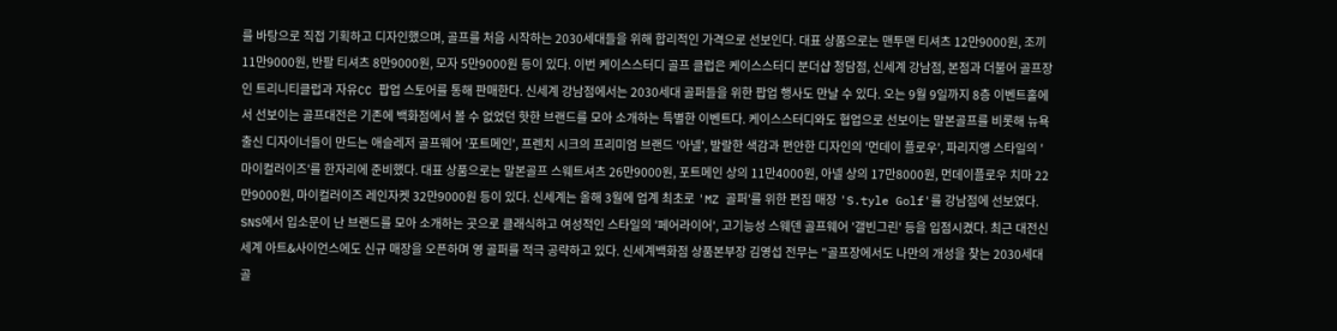를 바탕으로 직접 기획하고 디자인했으며, 골프를 처음 시작하는 2030세대들을 위해 합리적인 가격으로 선보인다. 대표 상품으로는 맨투맨 티셔츠 12만9000원, 조끼 11만9000원, 반팔 티셔츠 8만9000원, 모자 5만9000원 등이 있다. 이번 케이스스터디 골프 클럽은 케이스스터디 분더샵 청담점, 신세계 강남점, 본점과 더불어 골프장인 트리니티클럽과 자유CC 팝업 스토어를 통해 판매한다. 신세계 강남점에서는 2030세대 골퍼들을 위한 팝업 행사도 만날 수 있다. 오는 9월 9일까지 8층 이벤트홀에서 선보이는 골프대전은 기존에 백화점에서 볼 수 없었던 핫한 브랜드를 모아 소개하는 특별한 이벤트다. 케이스스터디와도 협업으로 선보이는 말본골프를 비롯해 뉴욕 출신 디자이너들이 만드는 애슬레저 골프웨어 '포트메인', 프렌치 시크의 프리미엄 브랜드 '아넬', 발랄한 색감과 편안한 디자인의 '먼데이 플로우', 파리지앵 스타일의 '마이컬러이즈'를 한자리에 준비했다. 대표 상품으로는 말본골프 스웨트셔츠 26만9000원, 포트메인 상의 11만4000원, 아넬 상의 17만8000원, 먼데이플로우 치마 22만9000원, 마이컬러이즈 레인자켓 32만9000원 등이 있다. 신세계는 올해 3월에 업계 최초로 'MZ 골퍼'를 위한 편집 매장 'S.tyle Golf'를 강남점에 선보였다. SNS에서 입소문이 난 브랜드를 모아 소개하는 곳으로 클래식하고 여성적인 스타일의 '페어라이어', 고기능성 스웨덴 골프웨어 '갤빈그린' 등을 입점시켰다. 최근 대전신세계 아트&사이언스에도 신규 매장을 오픈하며 영 골퍼를 적극 공략하고 있다. 신세계백화점 상품본부장 김영섭 전무는 "골프장에서도 나만의 개성을 찾는 2030세대 골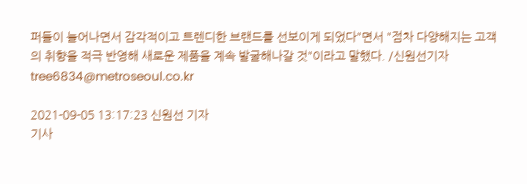퍼들이 늘어나면서 감각적이고 트렌디한 브랜드를 선보이게 되었다"면서 "점차 다양해지는 고객의 취향을 적극 반영해 새로운 제품을 계속 발굴해나갈 것"이라고 말했다. /신원선기자 tree6834@metroseoul.co.kr

2021-09-05 13:17:23 신원선 기자
기사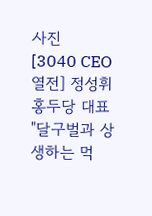사진
[3040 CEO 열전] 정성휘 홍두당 대표 "달구벌과 상생하는 먹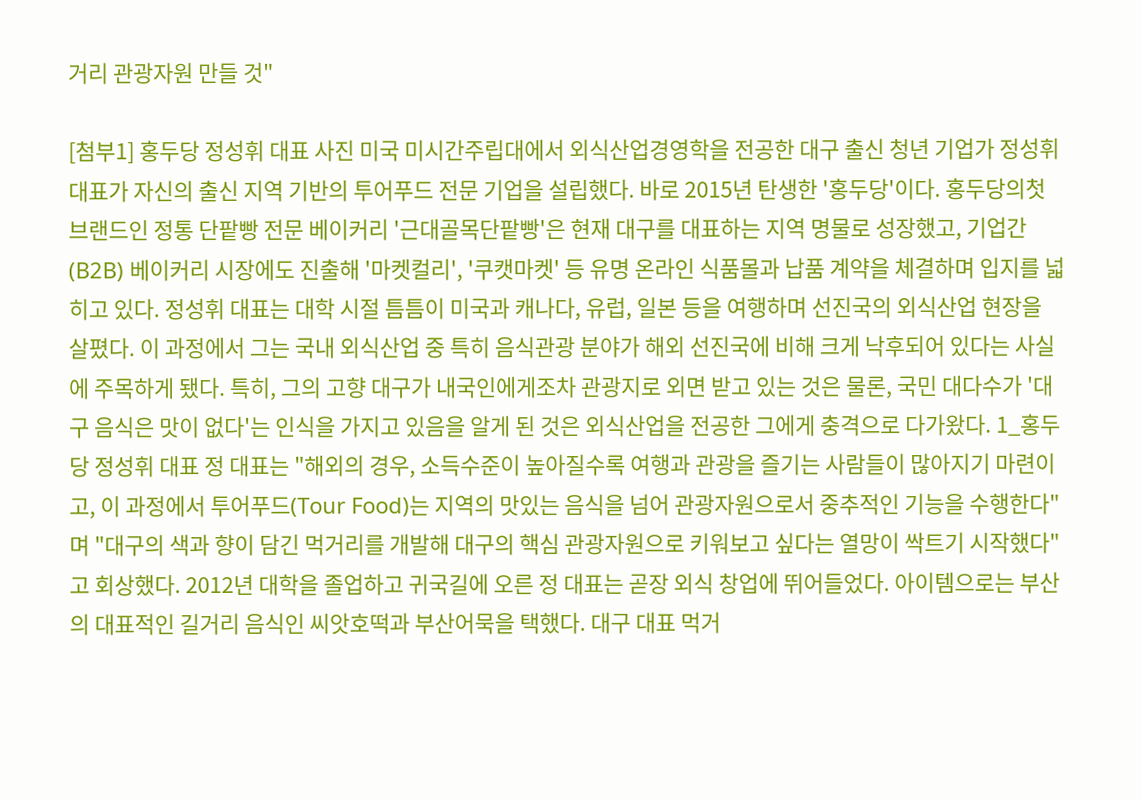거리 관광자원 만들 것"

[첨부1] 홍두당 정성휘 대표 사진 미국 미시간주립대에서 외식산업경영학을 전공한 대구 출신 청년 기업가 정성휘 대표가 자신의 출신 지역 기반의 투어푸드 전문 기업을 설립했다. 바로 2015년 탄생한 '홍두당'이다. 홍두당의첫 브랜드인 정통 단팥빵 전문 베이커리 '근대골목단팥빵'은 현재 대구를 대표하는 지역 명물로 성장했고, 기업간(B2B) 베이커리 시장에도 진출해 '마켓컬리', '쿠캣마켓' 등 유명 온라인 식품몰과 납품 계약을 체결하며 입지를 넓히고 있다. 정성휘 대표는 대학 시절 틈틈이 미국과 캐나다, 유럽, 일본 등을 여행하며 선진국의 외식산업 현장을 살폈다. 이 과정에서 그는 국내 외식산업 중 특히 음식관광 분야가 해외 선진국에 비해 크게 낙후되어 있다는 사실에 주목하게 됐다. 특히, 그의 고향 대구가 내국인에게조차 관광지로 외면 받고 있는 것은 물론, 국민 대다수가 '대구 음식은 맛이 없다'는 인식을 가지고 있음을 알게 된 것은 외식산업을 전공한 그에게 충격으로 다가왔다. 1_홍두당 정성휘 대표 정 대표는 "해외의 경우, 소득수준이 높아질수록 여행과 관광을 즐기는 사람들이 많아지기 마련이고, 이 과정에서 투어푸드(Tour Food)는 지역의 맛있는 음식을 넘어 관광자원으로서 중추적인 기능을 수행한다"며 "대구의 색과 향이 담긴 먹거리를 개발해 대구의 핵심 관광자원으로 키워보고 싶다는 열망이 싹트기 시작했다"고 회상했다. 2012년 대학을 졸업하고 귀국길에 오른 정 대표는 곧장 외식 창업에 뛰어들었다. 아이템으로는 부산의 대표적인 길거리 음식인 씨앗호떡과 부산어묵을 택했다. 대구 대표 먹거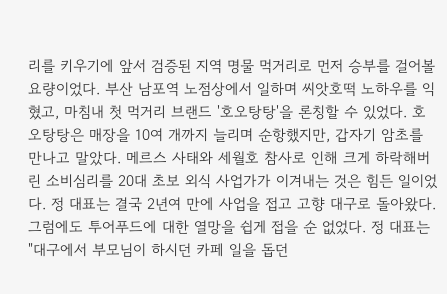리를 키우기에 앞서 검증된 지역 명물 먹거리로 먼저 승부를 걸어볼 요량이었다. 부산 남포역 노점상에서 일하며 씨앗호떡 노하우를 익혔고, 마침내 첫 먹거리 브랜드 '호오탕탕'을 론칭할 수 있었다. 호오탕탕은 매장을 10여 개까지 늘리며 순항했지만, 갑자기 암초를 만나고 말았다. 메르스 사태와 세월호 참사로 인해 크게 하락해버린 소비심리를 20대 초보 외식 사업가가 이겨내는 것은 힘든 일이었다. 정 대표는 결국 2년여 만에 사업을 접고 고향 대구로 돌아왔다. 그럼에도 투어푸드에 대한 열망을 쉽게 접을 순 없었다. 정 대표는 "대구에서 부모님이 하시던 카페 일을 돕던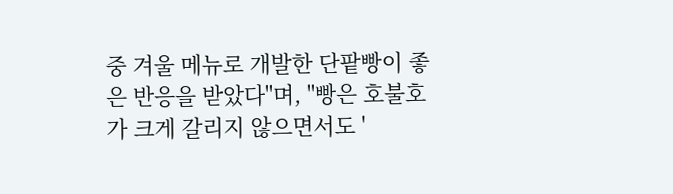중 겨울 메뉴로 개발한 단팥빵이 좋은 반응을 받았다"며, "빵은 호불호가 크게 갈리지 않으면서도 '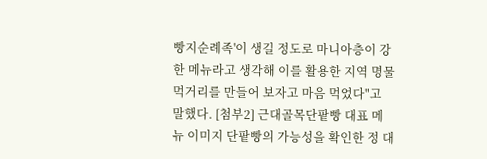빵지순례족'이 생길 정도로 마니아층이 강한 메뉴라고 생각해 이를 활용한 지역 명물 먹거리를 만들어 보자고 마음 먹었다"고 말했다. [첨부2] 근대골목단팥빵 대표 메뉴 이미지 단팥빵의 가능성을 확인한 정 대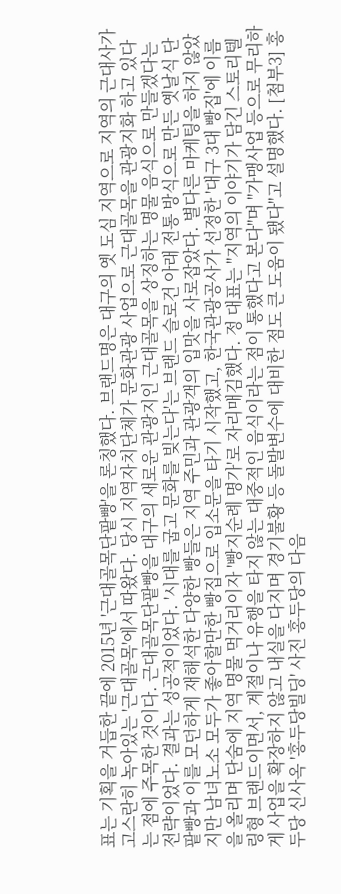표는 기획을 거듭한 끝에 2015년 '근대골목단팥빵'을 론칭했다. 브랜드명은 대구의 옛 도심 지역으로 지역의 근대사가 고스란히 녹아있는 '근대골목'에서 따왔다. 당시 지역자치단체가 문화관광 사업으로 근대골목을 관광지화 하고 있다는 점에 주목한 것이다. 근대골목단팥빵을 대구의 새로운 관광지인 근대골목을 상징하는 명물 음식으로 만들겠다는 전략이었다. 결과는 성공적이었다. '시대를 굽고 문화를 빚는다'는 브랜드 슬로건 아래 전통 방식으로 만든 옛날식 단팥빵과 이를 모던하게 재해석한 다양한 빵들은 지역 주민과 관광객의 입맛을 사로잡았다. 별다른 마케팅을 하지 않았지만 남녀노소 모두가 좋아할만한 빵집으로 입소문을 타기 시작했고, 한국관광공사가 선정한 '대구 3대 빵집'에 이름을 올리며 단숨에 지역 명물 먹거리이자 '빵지순례 명가'로 자리매김했다. 정 대표는 "지역의 이야기가 담긴 스토리텔링형 브랜드이면서, 계절이나 유행을 타지 않는 대중적인 음식이라는 점이 통했다고 본다"며 "가맹사업 등으로 무리하게 사업을 확장하지 않고 내실을 다지며 경기불황 등 돌발변수에 대비한 점도 큰 도움이 됐다"고 설명했다. [첨부3] 홍두당 신사옥 '홍두당빌딩' 사진 홍두당의 다음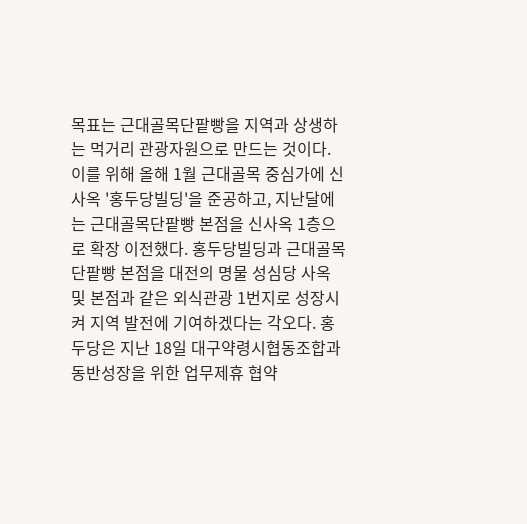목표는 근대골목단팥빵을 지역과 상생하는 먹거리 관광자원으로 만드는 것이다. 이를 위해 올해 1월 근대골목 중심가에 신사옥 '홍두당빌딩'을 준공하고, 지난달에는 근대골목단팥빵 본점을 신사옥 1층으로 확장 이전했다. 홍두당빌딩과 근대골목단팥빵 본점을 대전의 명물 성심당 사옥 및 본점과 같은 외식관광 1번지로 성장시켜 지역 발전에 기여하겠다는 각오다. 홍두당은 지난 18일 대구약령시협동조합과 동반성장을 위한 업무제휴 협약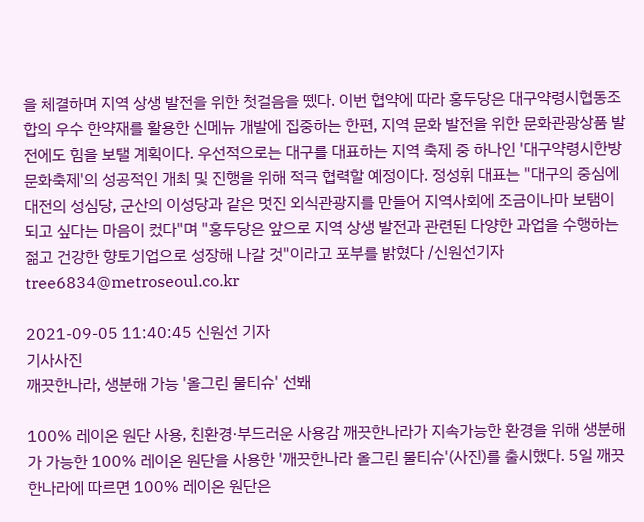을 체결하며 지역 상생 발전을 위한 첫걸음을 뗐다. 이번 협약에 따라 홍두당은 대구약령시협동조합의 우수 한약재를 활용한 신메뉴 개발에 집중하는 한편, 지역 문화 발전을 위한 문화관광상품 발전에도 힘을 보탤 계획이다. 우선적으로는 대구를 대표하는 지역 축제 중 하나인 '대구약령시한방문화축제'의 성공적인 개최 및 진행을 위해 적극 협력할 예정이다. 정성휘 대표는 "대구의 중심에 대전의 성심당, 군산의 이성당과 같은 멋진 외식관광지를 만들어 지역사회에 조금이나마 보탬이 되고 싶다는 마음이 컸다"며 "홍두당은 앞으로 지역 상생 발전과 관련된 다양한 과업을 수행하는 젊고 건강한 향토기업으로 성장해 나갈 것"이라고 포부를 밝혔다 /신원선기자 tree6834@metroseoul.co.kr

2021-09-05 11:40:45 신원선 기자
기사사진
깨끗한나라, 생분해 가능 '올그린 물티슈' 선봬

100% 레이온 원단 사용, 친환경·부드러운 사용감 깨끗한나라가 지속가능한 환경을 위해 생분해가 가능한 100% 레이온 원단을 사용한 '깨끗한나라 올그린 물티슈'(사진)를 출시했다. 5일 깨끗한나라에 따르면 100% 레이온 원단은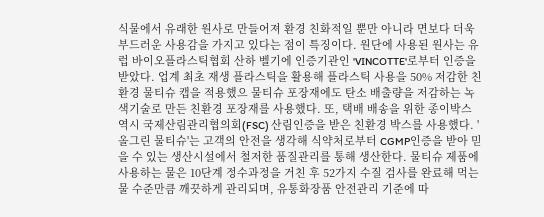식물에서 유래한 원사로 만들어져 환경 친화적일 뿐만 아니라 면보다 더욱 부드러운 사용감을 가지고 있다는 점이 특징이다. 원단에 사용된 원사는 유럽 바이오플라스틱협회 산하 벨기에 인증기관인 'VINCOTTE'로부터 인증을 받았다. 업계 최초 재생 플라스틱을 활용해 플라스틱 사용을 50% 저감한 친환경 물티슈 캡을 적용했으 물티슈 포장재에도 탄소 배출량을 저감하는 녹색기술로 만든 친환경 포장재를 사용했다. 또, 택배 배송을 위한 종이박스 역시 국제산림관리협의회(FSC) 산림인증을 받은 친환경 박스를 사용했다. '올그린 물티슈'는 고객의 안전을 생각해 식약처로부터 CGMP인증을 받아 믿을 수 있는 생산시설에서 철저한 품질관리를 통해 생산한다. 물티슈 제품에 사용하는 물은 10단계 정수과정을 거친 후 52가지 수질 검사를 완료해 먹는 물 수준만큼 깨끗하게 관리되며, 유통화장품 안전관리 기준에 따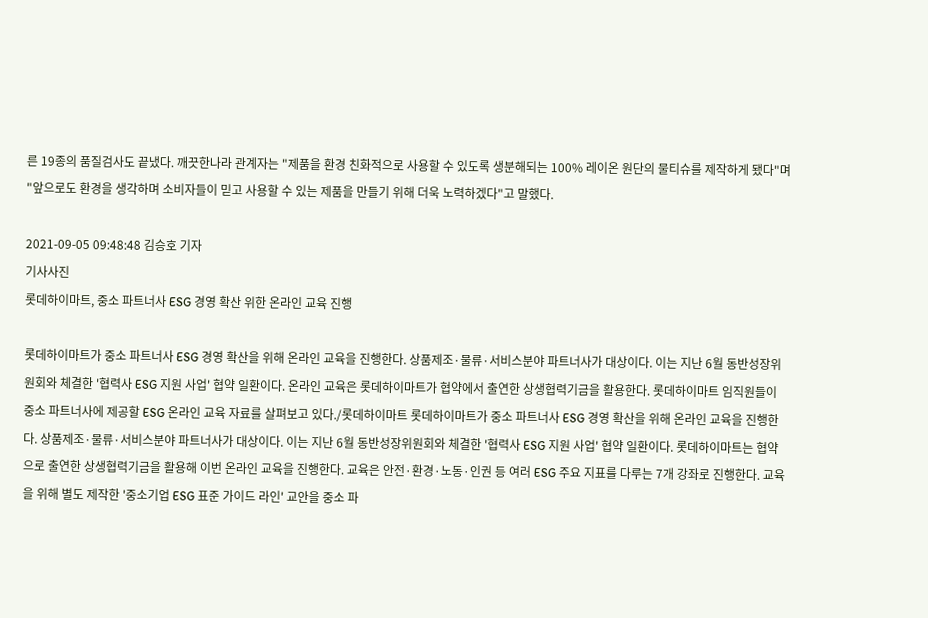른 19종의 품질검사도 끝냈다. 깨끗한나라 관계자는 "제품을 환경 친화적으로 사용할 수 있도록 생분해되는 100% 레이온 원단의 물티슈를 제작하게 됐다"며 "앞으로도 환경을 생각하며 소비자들이 믿고 사용할 수 있는 제품을 만들기 위해 더욱 노력하겠다"고 말했다.

2021-09-05 09:48:48 김승호 기자
기사사진
롯데하이마트, 중소 파트너사 ESG 경영 확산 위한 온라인 교육 진행

롯데하이마트가 중소 파트너사 ESG 경영 확산을 위해 온라인 교육을 진행한다. 상품제조·물류·서비스분야 파트너사가 대상이다. 이는 지난 6월 동반성장위원회와 체결한 '협력사 ESG 지원 사업' 협약 일환이다. 온라인 교육은 롯데하이마트가 협약에서 출연한 상생협력기금을 활용한다. 롯데하이마트 임직원들이 중소 파트너사에 제공할 ESG 온라인 교육 자료를 살펴보고 있다./롯데하이마트 롯데하이마트가 중소 파트너사 ESG 경영 확산을 위해 온라인 교육을 진행한다. 상품제조·물류·서비스분야 파트너사가 대상이다. 이는 지난 6월 동반성장위원회와 체결한 '협력사 ESG 지원 사업' 협약 일환이다. 롯데하이마트는 협약으로 출연한 상생협력기금을 활용해 이번 온라인 교육을 진행한다. 교육은 안전·환경·노동·인권 등 여러 ESG 주요 지표를 다루는 7개 강좌로 진행한다. 교육을 위해 별도 제작한 '중소기업 ESG 표준 가이드 라인' 교안을 중소 파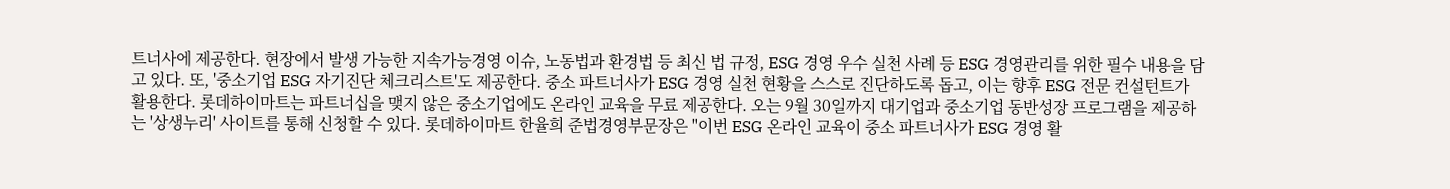트너사에 제공한다. 현장에서 발생 가능한 지속가능경영 이슈, 노동법과 환경법 등 최신 법 규정, ESG 경영 우수 실천 사례 등 ESG 경영관리를 위한 필수 내용을 담고 있다. 또, '중소기업 ESG 자기진단 체크리스트'도 제공한다. 중소 파트너사가 ESG 경영 실천 현황을 스스로 진단하도록 돕고, 이는 향후 ESG 전문 컨설턴트가 활용한다. 롯데하이마트는 파트너십을 맺지 않은 중소기업에도 온라인 교육을 무료 제공한다. 오는 9월 30일까지 대기업과 중소기업 동반성장 프로그램을 제공하는 '상생누리' 사이트를 통해 신청할 수 있다. 롯데하이마트 한율희 준법경영부문장은 "이번 ESG 온라인 교육이 중소 파트너사가 ESG 경영 활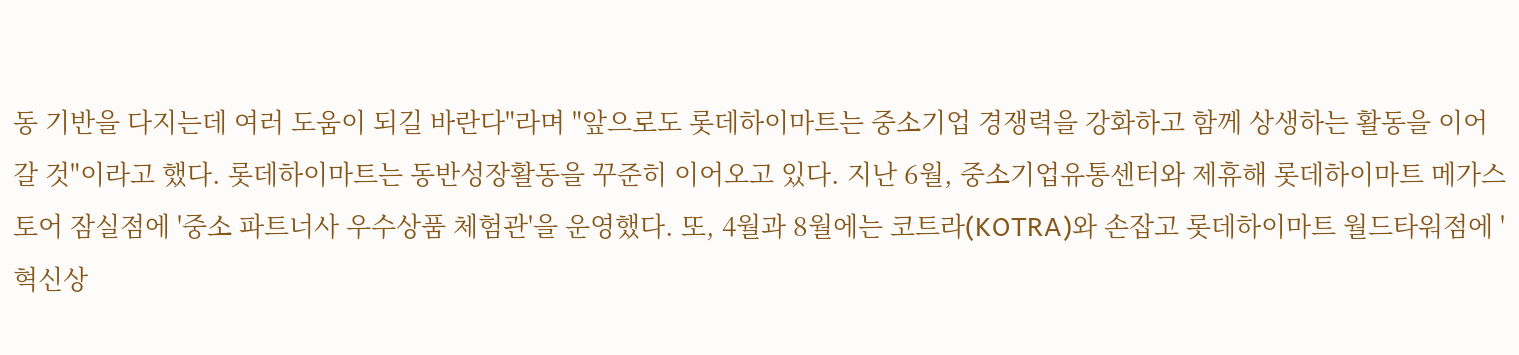동 기반을 다지는데 여러 도움이 되길 바란다"라며 "앞으로도 롯데하이마트는 중소기업 경쟁력을 강화하고 함께 상생하는 활동을 이어갈 것"이라고 했다. 롯데하이마트는 동반성장활동을 꾸준히 이어오고 있다. 지난 6월, 중소기업유통센터와 제휴해 롯데하이마트 메가스토어 잠실점에 '중소 파트너사 우수상품 체험관'을 운영했다. 또, 4월과 8월에는 코트라(KOTRA)와 손잡고 롯데하이마트 월드타워점에 '혁신상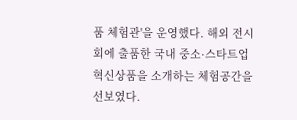품 체험관'을 운영했다. 해외 전시회에 출품한 국내 중소·스타트업 혁신상품을 소개하는 체험공간을 선보였다.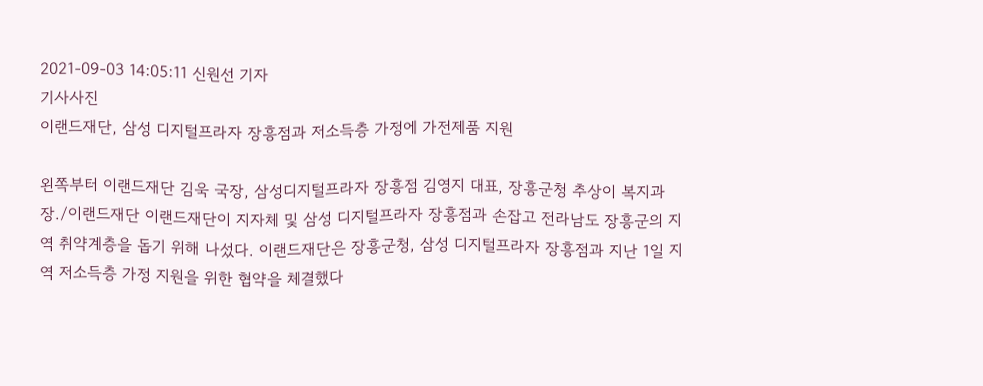2021-09-03 14:05:11 신원선 기자
기사사진
이랜드재단, 삼성 디지털프라자 장흥점과 저소득층 가정에 가전제품 지원

왼쪽부터 이랜드재단 김욱 국장, 삼성디지털프라자 장흥점 김영지 대표, 장흥군청 추상이 복지과장./이랜드재단 이랜드재단이 지자체 및 삼성 디지털프라자 장흥점과 손잡고 전라남도 장흥군의 지역 취약계층을 돕기 위해 나섰다. 이랜드재단은 장흥군청, 삼성 디지털프라자 장흥점과 지난 1일 지역 저소득층 가정 지원을 위한 협약을 체결했다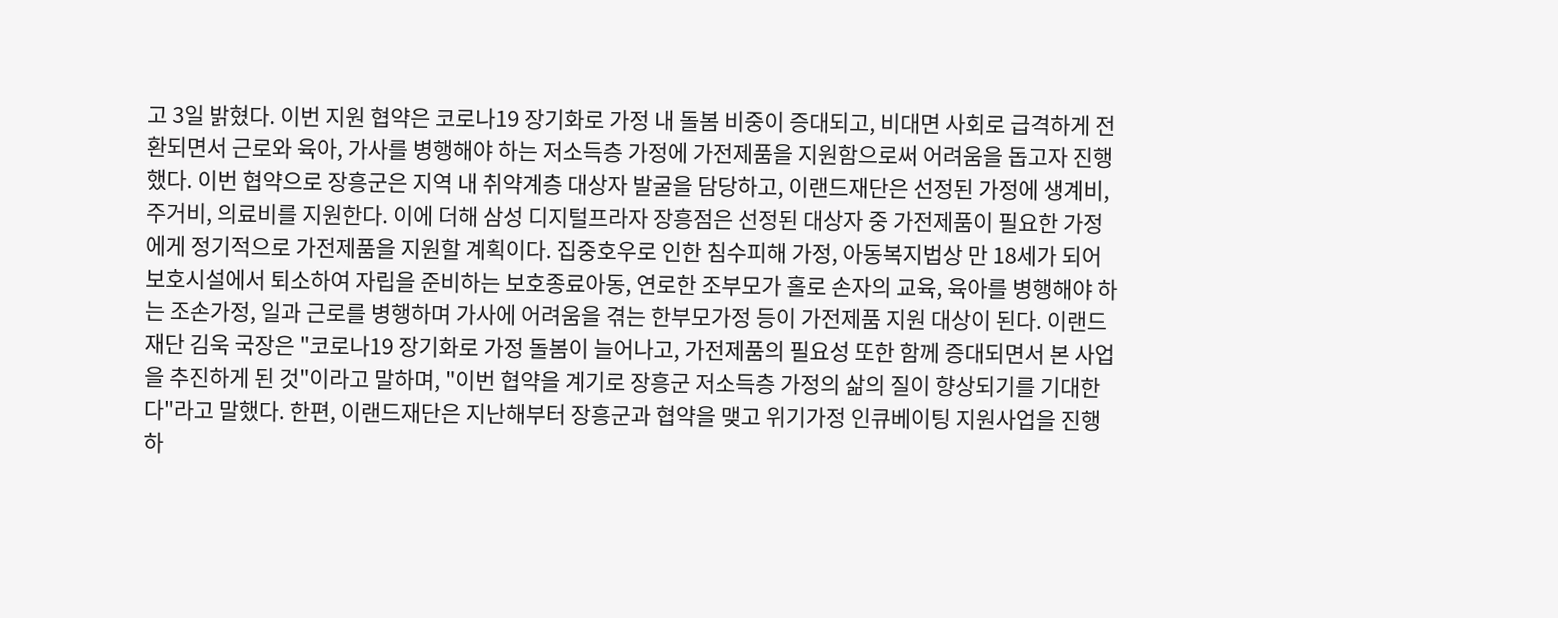고 3일 밝혔다. 이번 지원 협약은 코로나19 장기화로 가정 내 돌봄 비중이 증대되고, 비대면 사회로 급격하게 전환되면서 근로와 육아, 가사를 병행해야 하는 저소득층 가정에 가전제품을 지원함으로써 어려움을 돕고자 진행했다. 이번 협약으로 장흥군은 지역 내 취약계층 대상자 발굴을 담당하고, 이랜드재단은 선정된 가정에 생계비, 주거비, 의료비를 지원한다. 이에 더해 삼성 디지털프라자 장흥점은 선정된 대상자 중 가전제품이 필요한 가정에게 정기적으로 가전제품을 지원할 계획이다. 집중호우로 인한 침수피해 가정, 아동복지법상 만 18세가 되어 보호시설에서 퇴소하여 자립을 준비하는 보호종료아동, 연로한 조부모가 홀로 손자의 교육, 육아를 병행해야 하는 조손가정, 일과 근로를 병행하며 가사에 어려움을 겪는 한부모가정 등이 가전제품 지원 대상이 된다. 이랜드재단 김욱 국장은 "코로나19 장기화로 가정 돌봄이 늘어나고, 가전제품의 필요성 또한 함께 증대되면서 본 사업을 추진하게 된 것"이라고 말하며, "이번 협약을 계기로 장흥군 저소득층 가정의 삶의 질이 향상되기를 기대한다"라고 말했다. 한편, 이랜드재단은 지난해부터 장흥군과 협약을 맺고 위기가정 인큐베이팅 지원사업을 진행하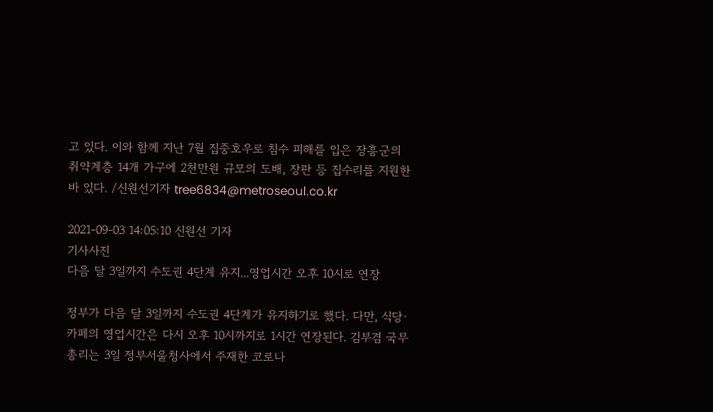고 있다. 이와 함께 지난 7월 집중호우로 침수 피해를 입은 장흥군의 취약계층 14개 가구에 2천만원 규모의 도배, 장판 등 집수리를 지원한 바 있다. /신원선기자 tree6834@metroseoul.co.kr

2021-09-03 14:05:10 신원선 기자
기사사진
다음 달 3일까지 수도권 4단계 유지...영업시간 오후 10시로 연장

정부가 다음 달 3일까지 수도권 4단계가 유지하기로 했다. 다만, 식당·카페의 영업시간은 다시 오후 10시까지로 1시간 연장된다. 김부겸 국무총리는 3일 정부서울청사에서 주재한 코로나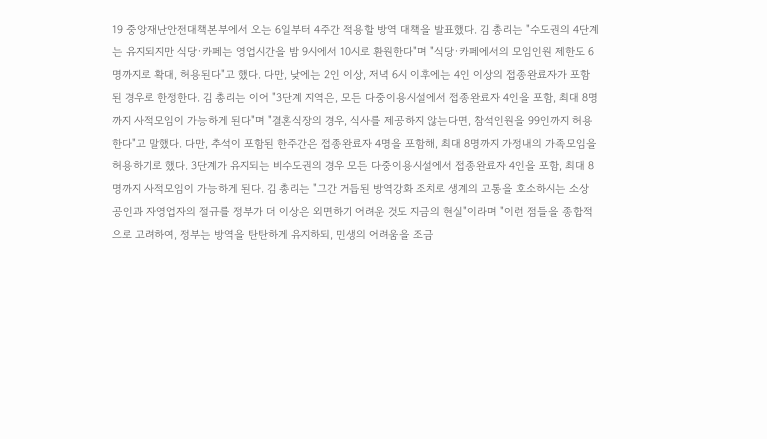19 중앙재난안전대책본부에서 오는 6일부터 4주간 적용할 방역 대책을 발표했다. 김 총리는 "수도권의 4단계는 유지되지만 식당·카페는 영업시간을 밤 9시에서 10시로 환원한다"며 "식당·카페에서의 모임인원 제한도 6명까지로 확대, 허용된다"고 했다. 다만, 낮에는 2인 이상, 저녁 6시 이후에는 4인 이상의 접종완료자가 포함된 경우로 한정한다. 김 총리는 이어 "3단계 지역은, 모든 다중이용시설에서 접종완료자 4인을 포함, 최대 8명까지 사적모임이 가능하게 된다"며 "결혼식장의 경우, 식사를 제공하지 않는다면, 참석인원을 99인까지 허용한다"고 말했다. 다만, 추석이 포함된 한주간은 접종완료자 4명을 포함해, 최대 8명까지 가정내의 가족모임을 허용하기로 했다. 3단계가 유지되는 비수도권의 경우 모든 다중이용시설에서 접종완료자 4인을 포함, 최대 8명까지 사적모임이 가능하게 된다. 김 총리는 "그간 거듭된 방역강화 조치로 생계의 고통을 호소하시는 소상공인과 자영업자의 절규를 정부가 더 이상은 외면하기 어려운 것도 지금의 현실"이라며 "이런 점들을 종합적으로 고려하여, 정부는 방역을 탄탄하게 유지하되, 민생의 어려움을 조금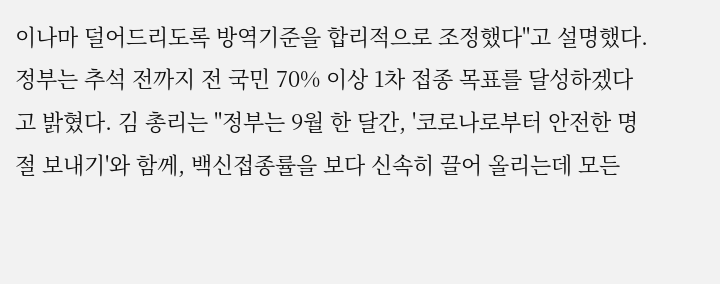이나마 덜어드리도록 방역기준을 합리적으로 조정했다"고 설명했다. 정부는 추석 전까지 전 국민 70% 이상 1차 접종 목표를 달성하겠다고 밝혔다. 김 총리는 "정부는 9월 한 달간, '코로나로부터 안전한 명절 보내기'와 함께, 백신접종률을 보다 신속히 끌어 올리는데 모든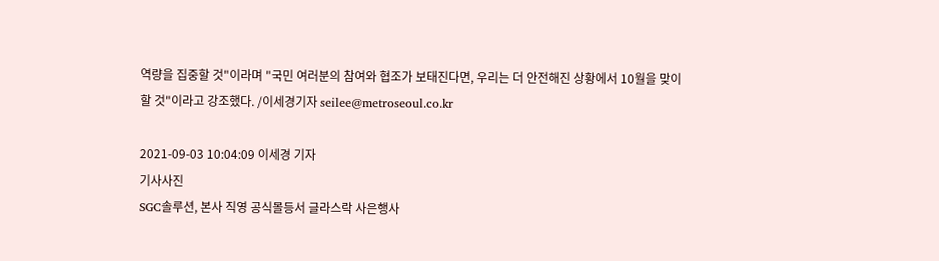역량을 집중할 것"이라며 "국민 여러분의 참여와 협조가 보태진다면, 우리는 더 안전해진 상황에서 10월을 맞이할 것"이라고 강조했다. /이세경기자 seilee@metroseoul.co.kr

2021-09-03 10:04:09 이세경 기자
기사사진
SGC솔루션, 본사 직영 공식몰등서 글라스락 사은행사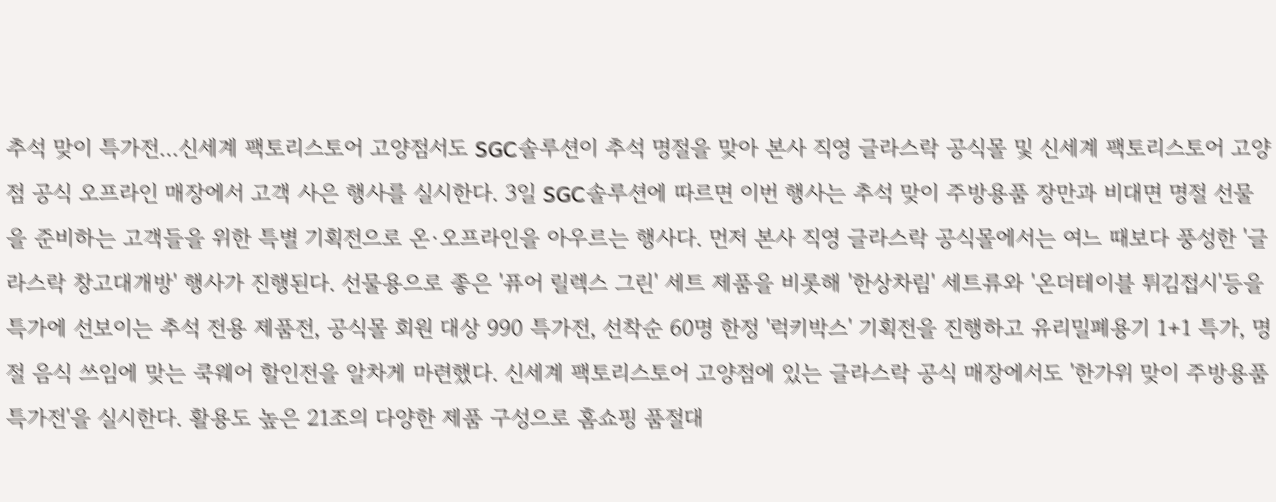추석 맞이 특가전…신세계 팩토리스토어 고양점서도 SGC솔루션이 추석 명절을 맞아 본사 직영 글라스락 공식몰 및 신세계 팩토리스토어 고양점 공식 오프라인 매장에서 고객 사은 행사를 실시한다. 3일 SGC솔루션에 따르면 이번 행사는 추석 맞이 주방용품 장만과 비대면 명절 선물을 준비하는 고객들을 위한 특별 기획전으로 온·오프라인을 아우르는 행사다. 먼저 본사 직영 글라스락 공식몰에서는 여느 때보다 풍성한 '글라스락 창고대개방' 행사가 진행된다. 선물용으로 좋은 '퓨어 릴렉스 그린' 세트 제품을 비롯해 '한상차림' 세트류와 '온더테이블 튀김접시'등을 특가에 선보이는 추석 전용 제품전, 공식몰 회원 대상 990 특가전, 선착순 60명 한정 '럭키박스' 기획전을 진행하고 유리밀폐용기 1+1 특가, 명절 음식 쓰임에 맞는 쿡웨어 할인전을 알차게 마련했다. 신세계 팩토리스토어 고양점에 있는 글라스락 공식 매장에서도 '한가위 맞이 주방용품 특가전'을 실시한다. 활용도 높은 21조의 다양한 제품 구성으로 홈쇼핑 품절대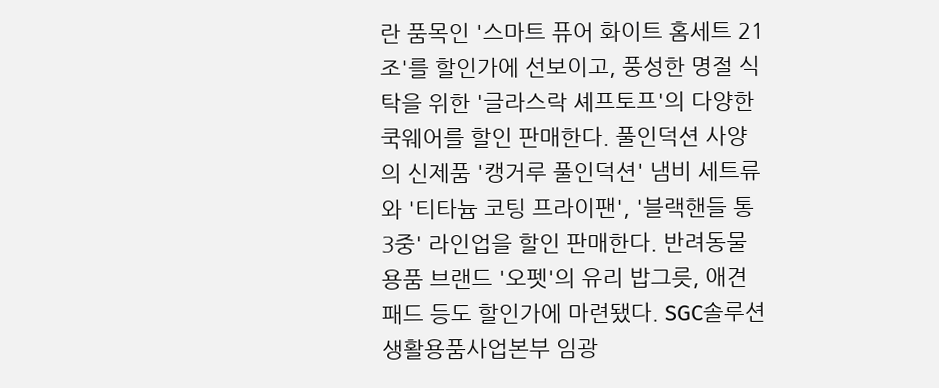란 품목인 '스마트 퓨어 화이트 홈세트 21조'를 할인가에 선보이고, 풍성한 명절 식탁을 위한 '글라스락 셰프토프'의 다양한 쿡웨어를 할인 판매한다. 풀인덕션 사양의 신제품 '캥거루 풀인덕션' 냄비 세트류와 '티타늄 코팅 프라이팬', '블랙핸들 통 3중' 라인업을 할인 판매한다. 반려동물용품 브랜드 '오펫'의 유리 밥그릇, 애견패드 등도 할인가에 마련됐다. SGC솔루션 생활용품사업본부 임광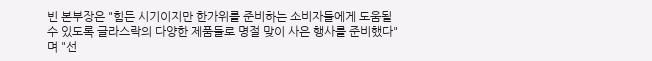빈 본부장은 "힘든 시기이지만 한가위를 준비하는 소비자들에게 도움될 수 있도록 글라스락의 다양한 제품들로 명절 맞이 사은 행사를 준비했다"며 "선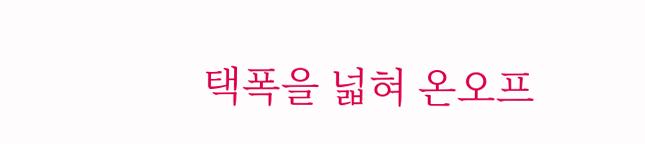택폭을 넓혀 온오프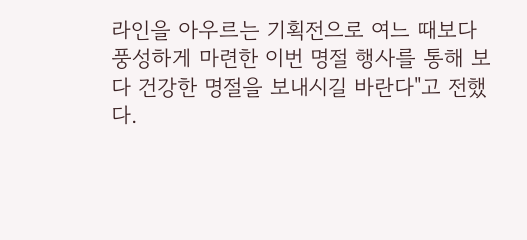라인을 아우르는 기획전으로 여느 때보다 풍성하게 마련한 이번 명절 행사를 통해 보다 건강한 명절을 보내시길 바란다"고 전했다.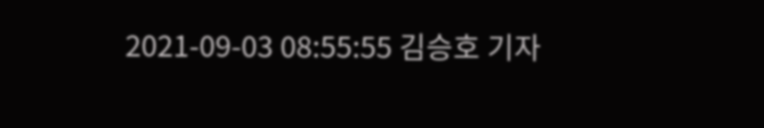2021-09-03 08:55:55 김승호 기자